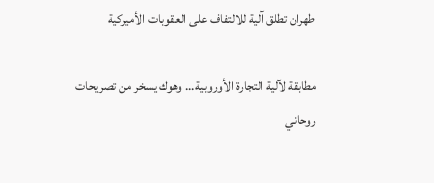طهران تطلق آلية للالتفاف على العقوبات الأميركية

مطابقة لآلية التجارة الأوروبية... وهوك يسخر من تصريحات روحاني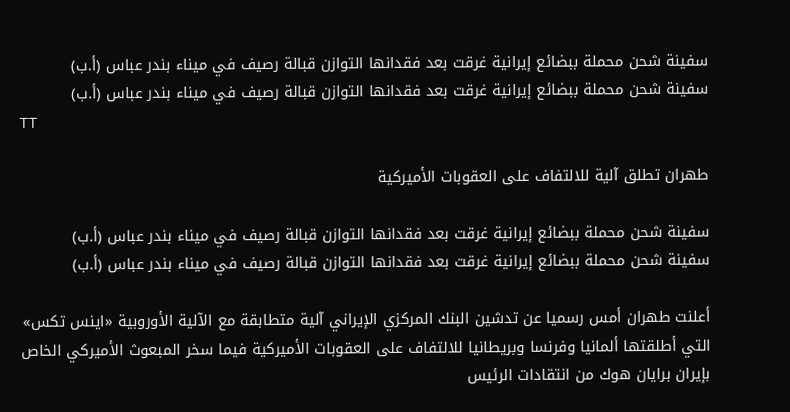سفينة شحن محملة ببضائع إيرانية غرقت بعد فقدانها التوازن قبالة رصيف في ميناء بندر عباس (أ.ب)
سفينة شحن محملة ببضائع إيرانية غرقت بعد فقدانها التوازن قبالة رصيف في ميناء بندر عباس (أ.ب)
TT

طهران تطلق آلية للالتفاف على العقوبات الأميركية

سفينة شحن محملة ببضائع إيرانية غرقت بعد فقدانها التوازن قبالة رصيف في ميناء بندر عباس (أ.ب)
سفينة شحن محملة ببضائع إيرانية غرقت بعد فقدانها التوازن قبالة رصيف في ميناء بندر عباس (أ.ب)

أعلنت طهران أمس رسميا عن تدشين البنك المركزي الإيراني آلية متطابقة مع الآلية الأوروبية «اينس تكس» التي أطلقتها ألمانيا وفرنسا وبريطانيا للالتفاف على العقوبات الأميركية فيما سخر المبعوث الأميركي الخاص بإيران برايان هوك من انتقادات الرئيس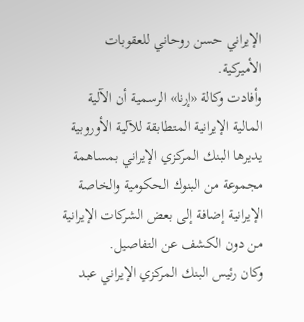الإيراني حسن روحاني للعقوبات الأميركية.
وأفادت وكالة «إرنا» الرسمية أن الآلية المالية الإيرانية المتطابقة للآلية الأوروبية يديرها البنك المركزي الإيراني بمساهمة مجموعة من البنوك الحكومية والخاصة الإيرانية إضافة إلى بعض الشركات الإيرانية من دون الكشف عن التفاصيل.
وكان رئيس البنك المركزي الإيراني عبد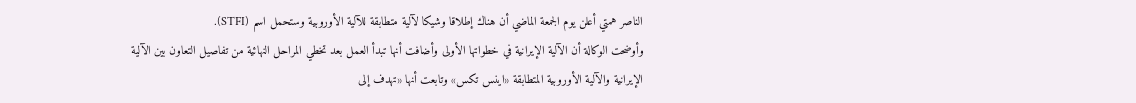الناصر همتي أعلن يوم الجمعة الماضي أن هناك إطلاقا وشيكا لآلية متطابقة للآلية الأوروبية وستحمل اسم (STFI).
وأوضحت الوكالة أن الآلية الإيرانية في خطواتها الأولى وأضافت أنها تبدأ العمل بعد تخطي المراحل النهائية من تفاصيل التعاون بين الآلية الإيرانية والآلية الأوروبية المتطابقة «اينس تكس» وتابعت أنها «تهدف إلى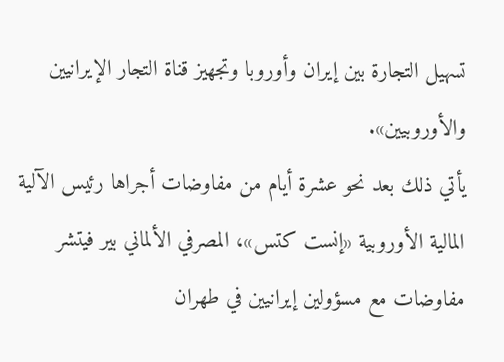تسهيل التجارة بين إيران وأوروبا وتجهيز قناة التجار الإيرانيين والأوروبيين».
يأتي ذلك بعد نحو عشرة أيام من مفاوضات أجراها رئيس الآلية المالية الأوروبية «إنست كتس»، المصرفي الألماني بير فيتشر مفاوضات مع مسؤولين إيرانيين في طهران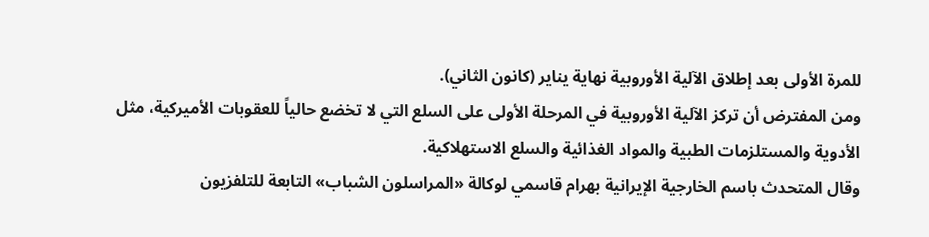للمرة الأولى بعد إطلاق الآلية الأوروبية نهاية يناير (كانون الثاني).
ومن المفترض أن تركز الآلية الأوروبية في المرحلة الأولى على السلع التي لا تخضع حالياً للعقوبات الأميركية، مثل الأدوية والمستلزمات الطبية والمواد الغذائية والسلع الاستهلاكية.
وقال المتحدث باسم الخارجية الإيرانية بهرام قاسمي لوكالة «المراسلون الشباب» التابعة للتلفزيون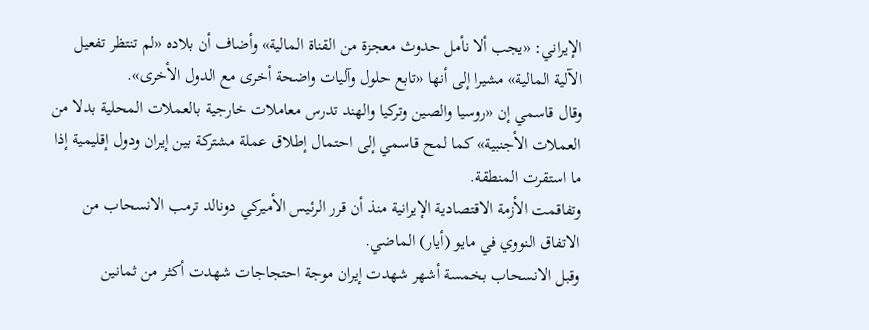الإيراني: «يجب ألا نأمل حدوث معجزة من القناة المالية» وأضاف أن بلاده «لم تنتظر تفعيل الآلية المالية» مشيرا إلى أنها «تابع حلول وآليات واضحة أخرى مع الدول الأخرى».
وقال قاسمي إن «روسيا والصين وتركيا والهند تدرس معاملات خارجية بالعملات المحلية بدلا من العملات الأجنبية» كما لمح قاسمي إلى احتمال إطلاق عملة مشتركة بين إيران ودول إقليمية إذا ما استقرت المنطقة.
وتفاقمت الأزمة الاقتصادية الإيرانية منذ أن قرر الرئيس الأميركي دونالد ترمب الانسحاب من الاتفاق النووي في مايو (أيار) الماضي.
وقبل الانسحاب بخمسة أشهر شهدت إيران موجة احتجاجات شهدت أكثر من ثمانين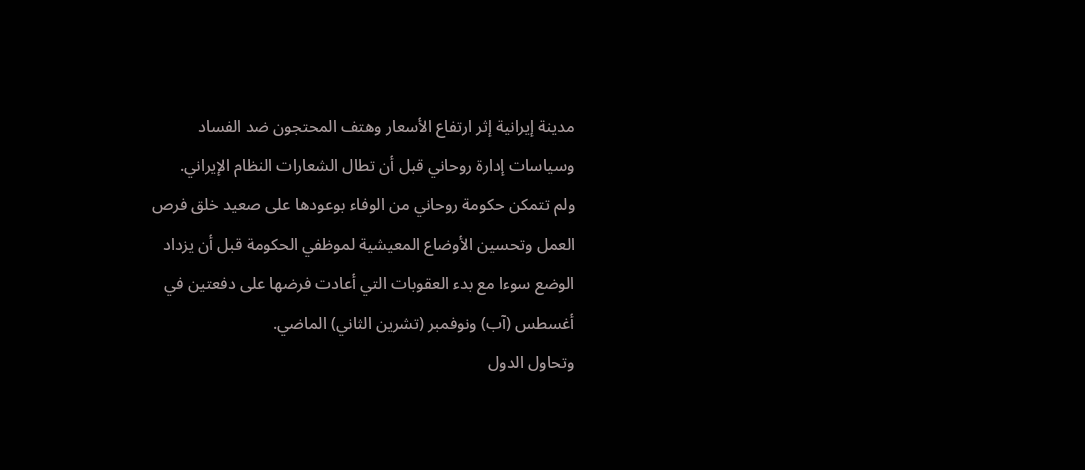مدينة إيرانية إثر ارتفاع الأسعار وهتف المحتجون ضد الفساد وسياسات إدارة روحاني قبل أن تطال الشعارات النظام الإيراني.
ولم تتمكن حكومة روحاني من الوفاء بوعودها على صعيد خلق فرص العمل وتحسين الأوضاع المعيشية لموظفي الحكومة قبل أن يزداد الوضع سوءا مع بدء العقوبات التي أعادت فرضها على دفعتين في أغسطس (آب) ونوفمبر (تشرين الثاني) الماضي.
وتحاول الدول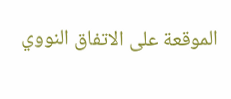الموقعة على الاتفاق النووي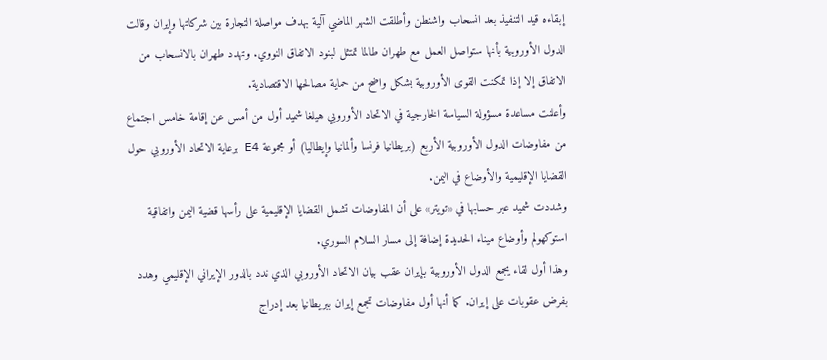إبقاءه قيد التنفيذ بعد انسحاب واشنطن وأطلقت الشهر الماضي آلية بهدف مواصلة التجارة بين شركاتها وإيران وقالت الدول الأوروبية بأنها ستواصل العمل مع طهران طالما تمتثل لبنود الاتفاق النووي. وتهدد طهران بالانسحاب من الاتفاق إلا إذا تمكنت القوى الأوروبية بشكل واضح من حماية مصالحها الاقتصادية.
وأعلنت مساعدة مسؤولة السياسة الخارجية في الاتحاد الأوروبي هيلغا شميد أول من أمس عن إقامة خامس اجتماع من مفاوضات الدول الأوروبية الأربع (بريطانيا فرنسا وألمانيا وإيطاليا) أو مجموعة E4 برعاية الاتحاد الأوروبي حول القضايا الإقليمية والأوضاع في اليمن.
وشددت شميد عبر حسابها في «تويتر» على أن المفاوضات تشمل القضايا الإقليمية على رأسها قضية اليمن واتفاقية استوكهولم وأوضاع ميناء الحديدة إضافة إلى مسار السلام السوري.
وهذا أول لقاء يجمع الدول الأوروبية بإيران عقب بيان الاتحاد الأوروبي الذي ندد بالدور الإيراني الإقليمي وهدد بفرض عقوبات على إيران. كما أنها أول مفاوضات تجمع إيران ببريطانيا بعد إدراج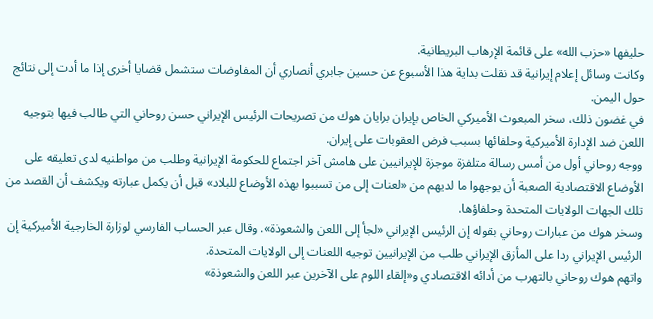حليفها «حزب الله» على قائمة الإرهاب البريطانية.
وكانت وسائل إعلام إيرانية قد نقلت بداية هذا الأسبوع عن حسين جابري أنصاري أن المفاوضات ستشمل قضايا أخرى إذا ما أدت إلى نتائج حول اليمن.
في غضون ذلك، سخر المبعوث الأميركي الخاص بإيران برايان هوك من تصریحات الرئيس الإيراني حسن روحاني التي طالب فيها بتوجيه اللعن ضد الإدارة الأميركية وحلفائها بسبب فرض العقوبات على إيران.
ووجه روحاني أول من أمس رسالة متلفزة موجزة للإيرانيين على هامش آخر اجتماع للحكومة الإيرانية وطلب من مواطنيه لدى تعليقه على الأوضاع الاقتصادية الصعبة أن يوجهوا ما لديهم من «لعنات إلى من تسببوا بهذه الأوضاع للبلاد» قبل أن يكمل عبارته ويكشف أن القصد من تلك الجهات الولايات المتحدة وحلفاؤها.
وسخر هوك من عبارات روحاني بقوله إن الرئيس الإيراني «لجأ إلى اللعن والشعوذة». وقال عبر الحساب الفارسي لوزارة الخارجية الأميركية إن الرئيس الإيراني ردا على المأزق الإيراني طلب من الإيرانيين توجيه اللعنات إلى الولايات المتحدة.
واتهم هوك روحاني بالتهرب من أدائه الاقتصادي و«إلقاء اللوم على الآخرين عبر اللعن والشعوذة»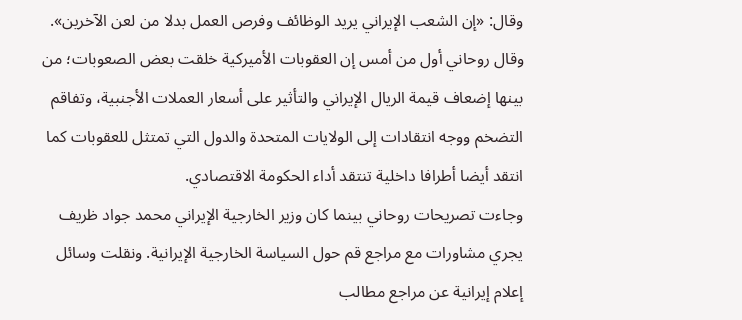وقال: «إن الشعب الإيراني يريد الوظائف وفرص العمل بدلا من لعن الآخرين».
وقال روحاني أول من أمس إن العقوبات الأميركية خلقت بعض الصعوبات؛ من بينها إضعاف قيمة الريال الإيراني والتأثير على أسعار العملات الأجنبية، وتفاقم التضخم ووجه انتقادات إلى الولايات المتحدة والدول التي تمتثل للعقوبات كما انتقد أيضا أطرافا داخلية تنتقد أداء الحكومة الاقتصادي.
وجاءت تصريحات روحاني بينما كان وزير الخارجية الإيراني محمد جواد ظريف يجري مشاورات مع مراجع قم حول السياسة الخارجية الإيرانية. ونقلت وسائل إعلام إيرانية عن مراجع مطالب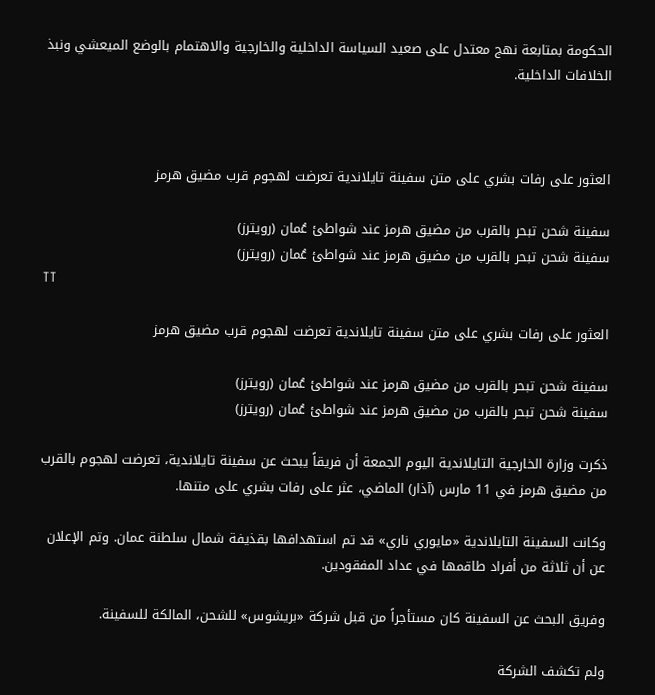الحكومة بمتابعة نهج معتدل على صعيد السياسة الداخلية والخارجية والاهتمام بالوضع الميعشي ونبذ الخلافات الداخلية.



العثور على رفات بشري على متن سفينة تايلاندية تعرضت لهجوم قرب مضيق هرمز

سفينة شحن تبحر بالقرب من مضيق هرمز عند شواطئ عُمان (رويترز)
سفينة شحن تبحر بالقرب من مضيق هرمز عند شواطئ عُمان (رويترز)
TT

العثور على رفات بشري على متن سفينة تايلاندية تعرضت لهجوم قرب مضيق هرمز

سفينة شحن تبحر بالقرب من مضيق هرمز عند شواطئ عُمان (رويترز)
سفينة شحن تبحر بالقرب من مضيق هرمز عند شواطئ عُمان (رويترز)

ذكرت وزارة الخارجية التايلاندية اليوم الجمعة أن فريقاً يبحث عن سفينة تايلاندية، تعرضت لهجوم بالقرب من مضيق هرمز في 11 مارس (آذار) الماضي، عثر على رفات بشري على متنها.

وكانت السفينة التايلاندية «مايوري ناري» قد تم استهدافها بقذيفة شمال سلطنة عمان. وتم الإعلان عن أن ثلاثة من أفراد طاقمها في عداد المفقودين.

وفريق البحث عن السفينة كان مستأجراً من قبل شركة «بريشوس» للشحن، المالكة للسفينة.

ولم تكشف الشركة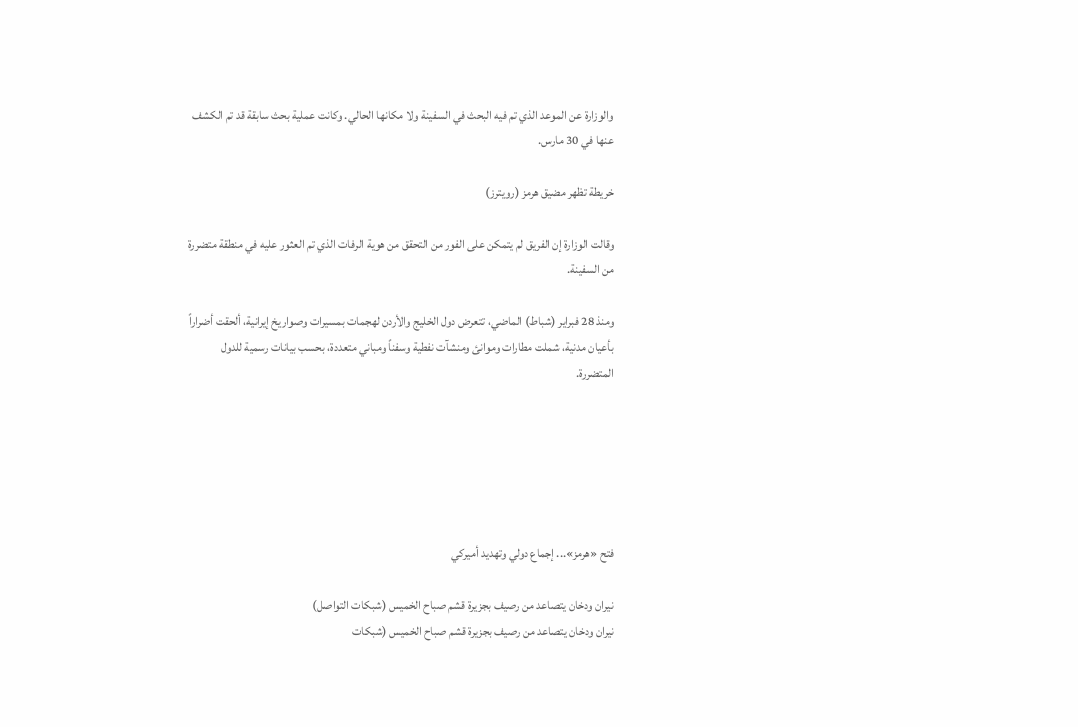والوزارة عن الموعد الذي تم فيه البحث في السفينة ولا مكانها الحالي. وكانت عملية بحث سابقة قد تم الكشف عنها في 30 مارس.

خريطة تظهر مضيق هرمز (رويترز)

وقالت الوزارة إن الفريق لم يتمكن على الفور من التحقق من هوية الرفات الذي تم العثور عليه في منطقة متضررة من السفينة.

ومنذ 28 فبراير (شباط) الماضي، تتعرض دول الخليج والأردن لهجمات بمسيرات وصواريخ إيرانية، ألحقت أضراراً بأعيان مدنية، شملت مطارات وموانئ ومنشآت نفطية وسفناً ومباني متعددة، بحسب بيانات رسمية للدول المتضررة.






فتح «هرمز»... إجماع دولي وتهديد أميركي

نيران ودخان يتصاعد من رصيف بجزيرة قشم صباح الخميس (شبكات التواصل)
نيران ودخان يتصاعد من رصيف بجزيرة قشم صباح الخميس (شبكات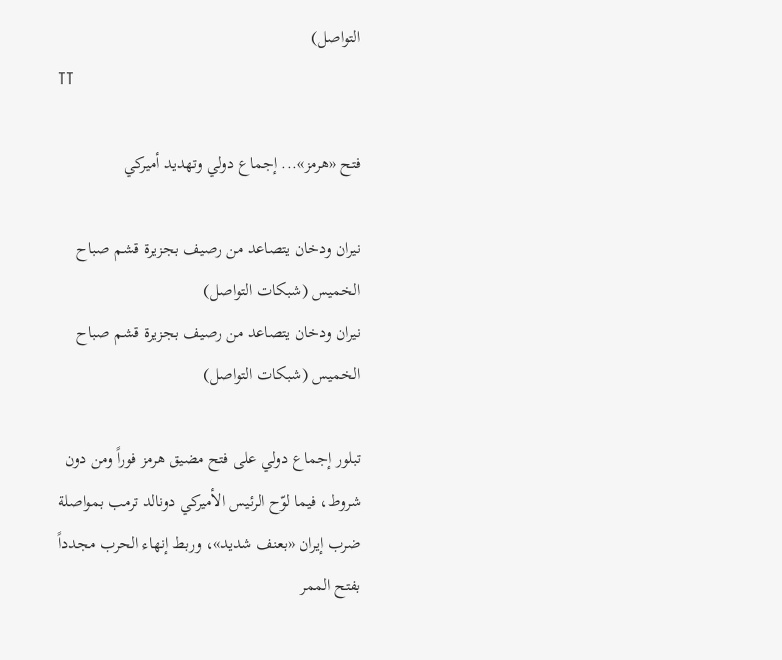التواصل)
TT

فتح «هرمز»... إجماع دولي وتهديد أميركي

نيران ودخان يتصاعد من رصيف بجزيرة قشم صباح الخميس (شبكات التواصل)
نيران ودخان يتصاعد من رصيف بجزيرة قشم صباح الخميس (شبكات التواصل)

تبلور إجماع دولي على فتح مضيق هرمز فوراً ومن دون شروط، فيما لوّح الرئيس الأميركي دونالد ترمب بمواصلة ضرب إيران «بعنف شديد»، وربط إنهاء الحرب مجدداً بفتح الممر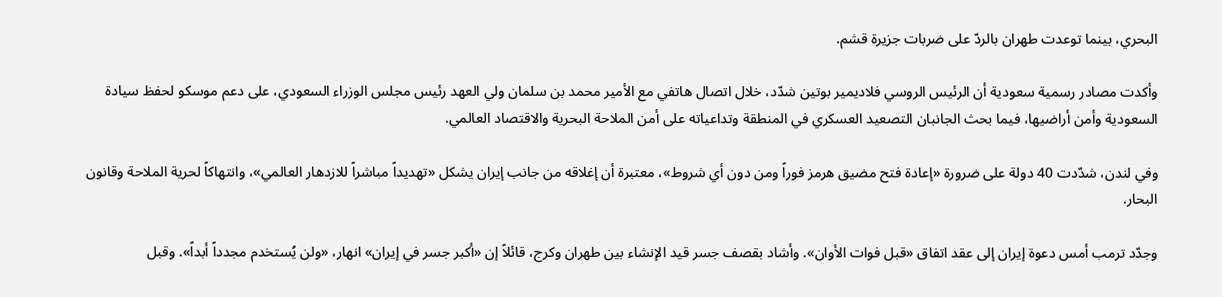البحري، بينما توعدت طهران بالردّ على ضربات جزيرة قشم.

وأكدت مصادر رسمية سعودية أن الرئيس الروسي فلاديمير بوتين شدّد، خلال اتصال هاتفي مع الأمير محمد بن سلمان ولي العهد رئيس مجلس الوزراء السعودي، على دعم موسكو لحفظ سيادة السعودية وأمن أراضيها، فيما بحث الجانبان التصعيد العسكري في المنطقة وتداعياته على أمن الملاحة البحرية والاقتصاد العالمي.

وفي لندن، شدّدت 40 دولة على ضرورة «إعادة فتح مضيق هرمز فوراً ومن دون أي شروط»، معتبرة أن إغلاقه من جانب إيران يشكل «تهديداً مباشراً للازدهار العالمي»، وانتهاكاً لحرية الملاحة وقانون البحار.

وجدّد ترمب أمس دعوة إيران إلى عقد اتفاق «قبل فوات الأوان». وأشاد بقصف جسر قيد الإنشاء بين طهران وكرج، قائلاً إن «أكبر جسر في إيران» انهار، «ولن يُستخدم مجدداً أبداً». وقبل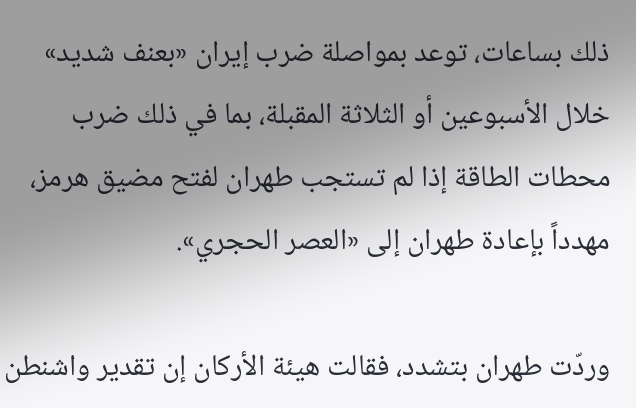ذلك بساعات، توعد بمواصلة ضرب إيران «بعنف شديد» خلال الأسبوعين أو الثلاثة المقبلة، بما في ذلك ضرب محطات الطاقة إذا لم تستجب طهران لفتح مضيق هرمز، مهدداً بإعادة طهران إلى «العصر الحجري».

وردّت طهران بتشدد، فقالت هيئة الأركان إن تقدير واشنطن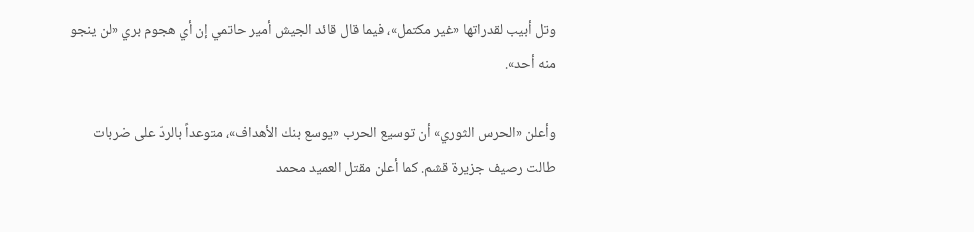وتل أبيب لقدراتها «غير مكتمل»، فيما قال قائد الجيش أمير حاتمي إن أي هجوم بري «لن ينجو منه أحد».

وأعلن «الحرس الثوري» أن توسيع الحرب «يوسع بنك الأهداف»، متوعداً بالردّ على ضربات طالت رصيف جزيرة قشم. كما أعلن مقتل العميد محمد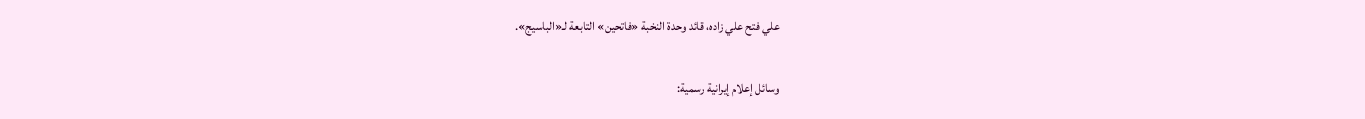علي فتح علي زاده، قائد وحدة النخبة «فاتحين» التابعة لـ«الباسيج».


وسائل إعلام إيرانية رسمية: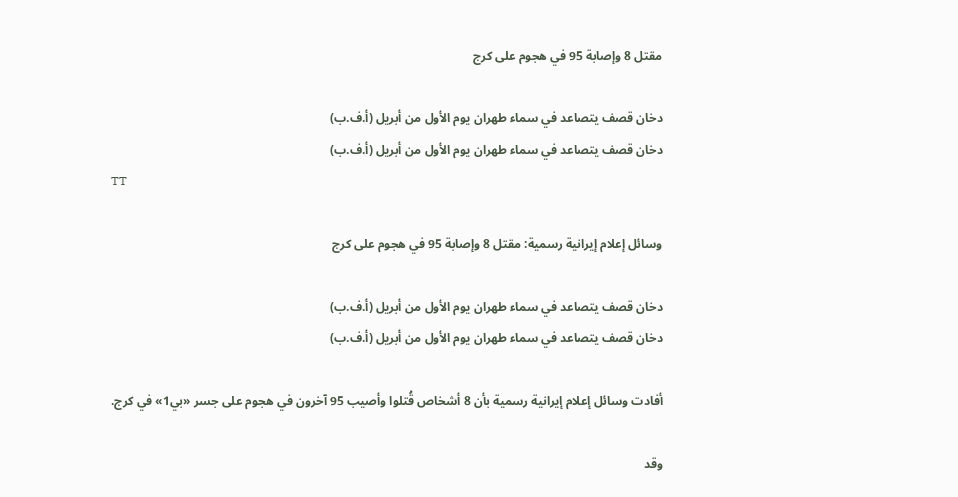مقتل 8 وإصابة 95 في هجوم على كرج

دخان قصف يتصاعد في سماء طهران يوم الأول من أبريل (أ.ف.ب)
دخان قصف يتصاعد في سماء طهران يوم الأول من أبريل (أ.ف.ب)
TT

وسائل إعلام إيرانية رسمية: مقتل 8 وإصابة 95 في هجوم على كرج

دخان قصف يتصاعد في سماء طهران يوم الأول من أبريل (أ.ف.ب)
دخان قصف يتصاعد في سماء طهران يوم الأول من أبريل (أ.ف.ب)

أفادت وسائل إعلام إيرانية رسمية بأن 8 أشخاص قُتلوا وأصيب 95 آخرون في هجوم على جسر «بي1» في كرج.

وقد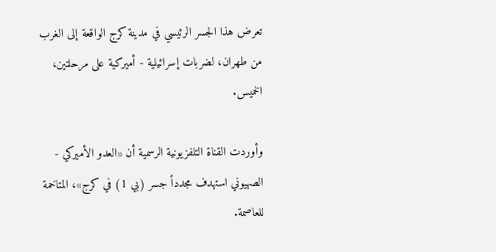تعرض هذا الجسر الرئيسي في مدينة كرج الواقعة إلى الغرب من طهران، لضربات إسرائيلية - أميركية على مرحلتين، الخميس.

وأوردت القناة التلفزيونية الرسمية أن «العدو الأميركي - الصهيوني استهدف مجدداً جسر (بي 1) في كرج»، المتاخمة للعاصمة.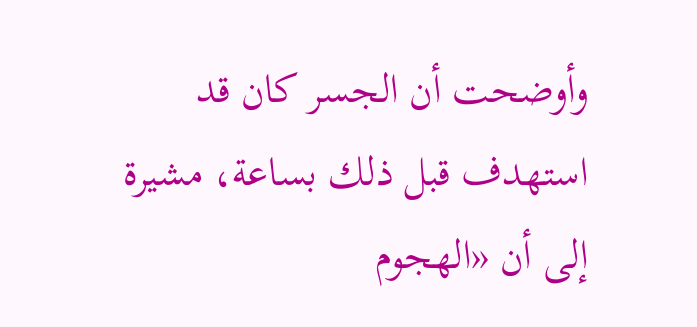وأوضحت أن الجسر كان قد استهدف قبل ذلك بساعة، مشيرة إلى أن «الهجوم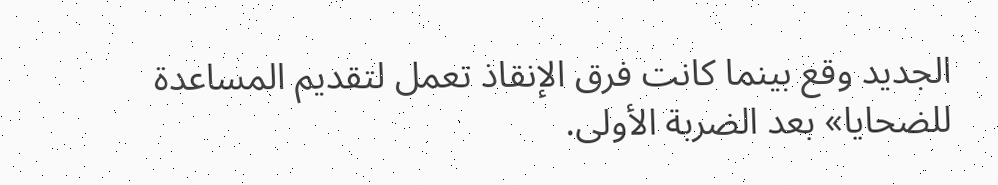الجديد وقع بينما كانت فرق الإنقاذ تعمل لتقديم المساعدة للضحايا» بعد الضربة الأولى.